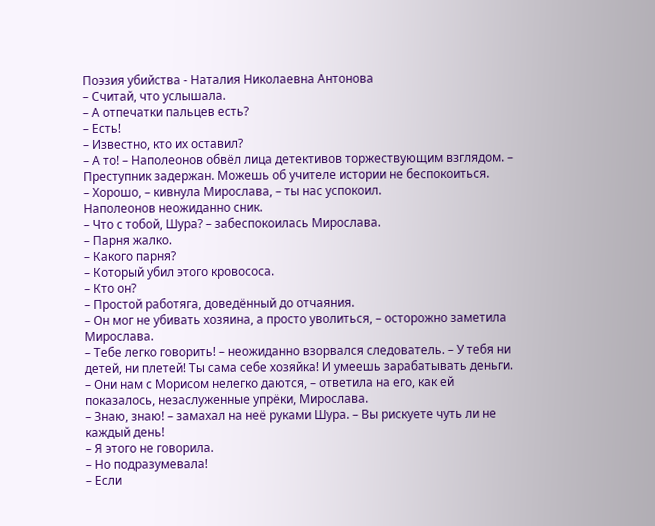Поэзия убийства - Наталия Николаевна Антонова
– Считай, что услышала.
– А отпечатки пальцев есть?
– Есть!
– Известно, кто их оставил?
– А то! – Наполеонов обвёл лица детективов торжествующим взглядом. – Преступник задержан. Можешь об учителе истории не беспокоиться.
– Хорошо, – кивнула Мирослава, – ты нас успокоил.
Наполеонов неожиданно сник.
– Что с тобой, Шура? – забеспокоилась Мирослава.
– Парня жалко.
– Какого парня?
– Который убил этого кровососа.
– Кто он?
– Простой работяга, доведённый до отчаяния.
– Он мог не убивать хозяина, а просто уволиться, – осторожно заметила Мирослава.
– Тебе легко говорить! – неожиданно взорвался следователь. – У тебя ни детей, ни плетей! Ты сама себе хозяйка! И умеешь зарабатывать деньги.
– Они нам с Морисом нелегко даются, – ответила на его, как ей показалось, незаслуженные упрёки, Мирослава.
– Знаю, знаю! – замахал на неё руками Шура. – Вы рискуете чуть ли не каждый день!
– Я этого не говорила.
– Но подразумевала!
– Если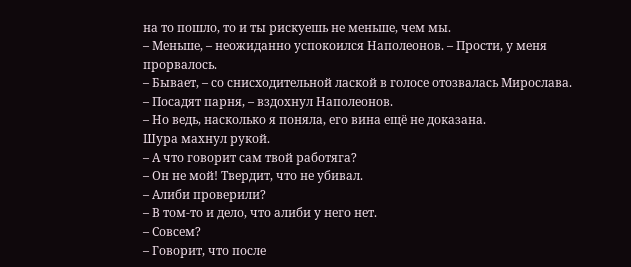на то пошло, то и ты рискуешь не меньше, чем мы.
– Меньше, – неожиданно успокоился Наполеонов. – Прости, у меня прорвалось.
– Бывает, – со снисходительной лаской в голосе отозвалась Мирослава.
– Посадят парня, – вздохнул Наполеонов.
– Но ведь, насколько я поняла, его вина ещё не доказана.
Шура махнул рукой.
– А что говорит сам твой работяга?
– Он не мой! Твердит, что не убивал.
– Алиби проверили?
– В том-то и дело, что алиби у него нет.
– Совсем?
– Говорит, что после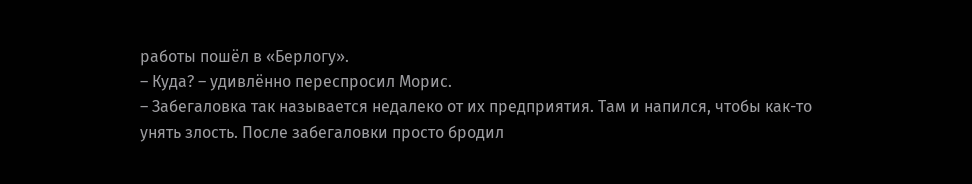работы пошёл в «Берлогу».
– Куда? – удивлённо переспросил Морис.
– Забегаловка так называется недалеко от их предприятия. Там и напился, чтобы как-то унять злость. После забегаловки просто бродил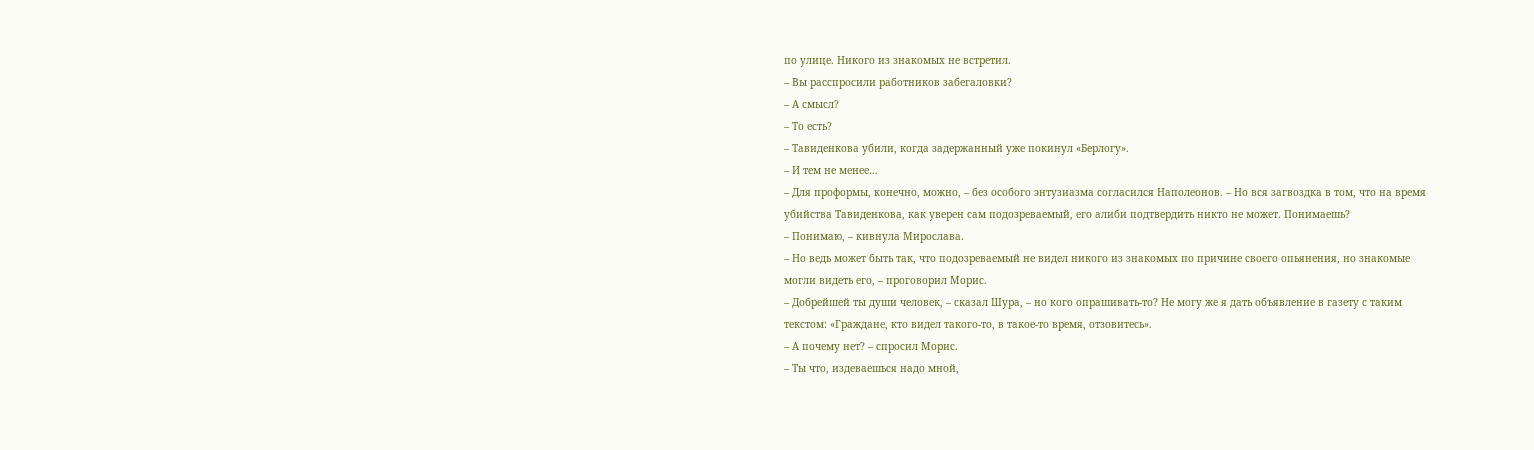по улице. Никого из знакомых не встретил.
– Вы расспросили работников забегаловки?
– А смысл?
– То есть?
– Тавиденкова убили, когда задержанный уже покинул «Берлогу».
– И тем не менее…
– Для проформы, конечно, можно, – без особого энтузиазма согласился Наполеонов. – Но вся загвоздка в том, что на время убийства Тавиденкова, как уверен сам подозреваемый, его алиби подтвердить никто не может. Понимаешь?
– Понимаю, – кивнула Мирослава.
– Но ведь может быть так, что подозреваемый не видел никого из знакомых по причине своего опьянения, но знакомые могли видеть его, – проговорил Морис.
– Добрейшей ты души человек, – сказал Шура, – но кого опрашивать-то? Не могу же я дать объявление в газету с таким текстом: «Граждане, кто видел такого-то, в такое-то время, отзовитесь».
– А почему нет? – спросил Морис.
– Ты что, издеваешься надо мной,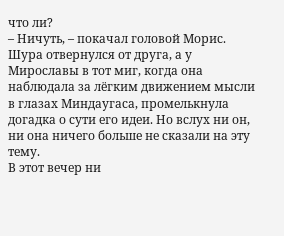что ли?
– Ничуть, – покачал головой Морис.
Шура отвернулся от друга, а у Мирославы в тот миг, когда она наблюдала за лёгким движением мысли в глазах Миндаугаса, промелькнула догадка о сути его идеи. Но вслух ни он, ни она ничего больше не сказали на эту тему.
В этот вечер ни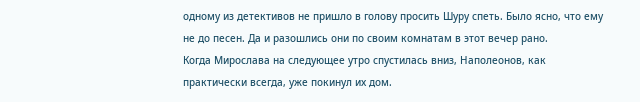одному из детективов не пришло в голову просить Шуру спеть. Было ясно, что ему не до песен. Да и разошлись они по своим комнатам в этот вечер рано.
Когда Мирослава на следующее утро спустилась вниз, Наполеонов, как практически всегда, уже покинул их дом.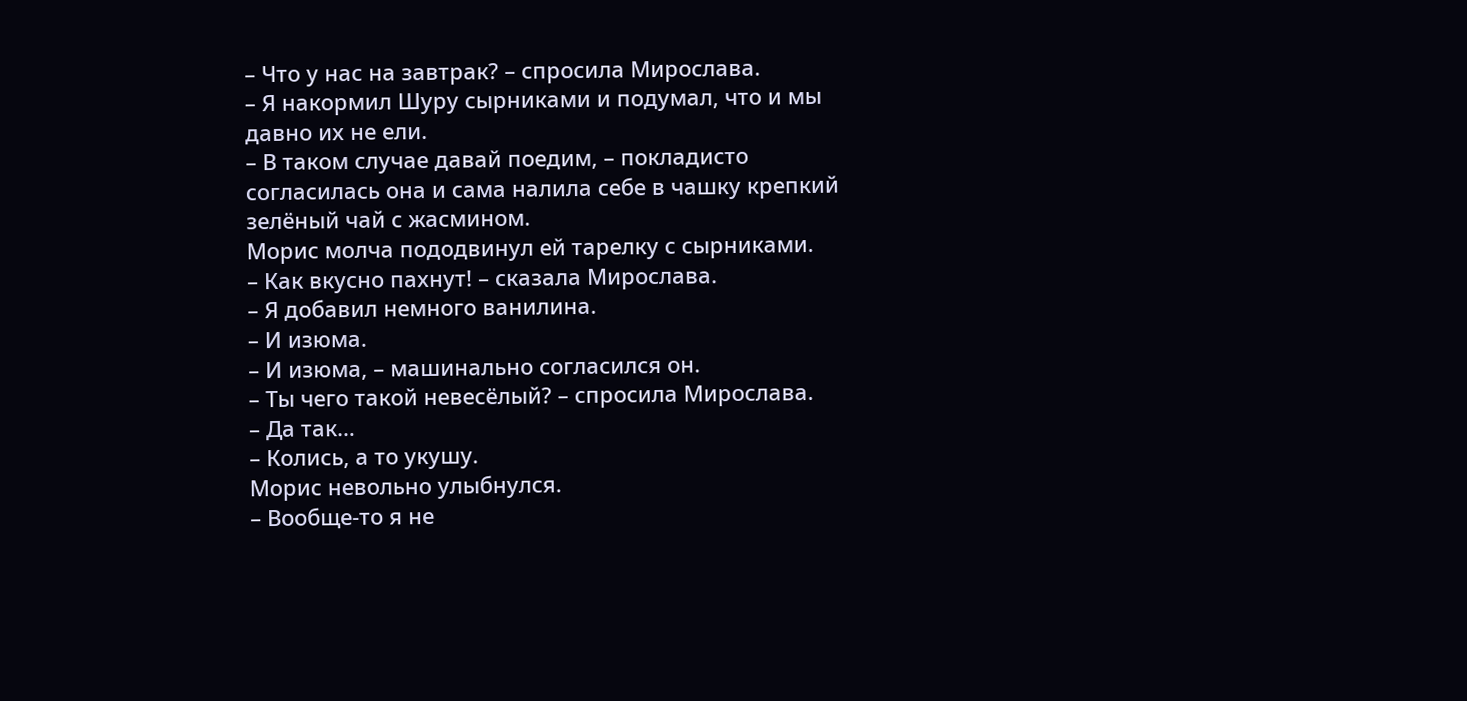– Что у нас на завтрак? – спросила Мирослава.
– Я накормил Шуру сырниками и подумал, что и мы давно их не ели.
– В таком случае давай поедим, – покладисто согласилась она и сама налила себе в чашку крепкий зелёный чай с жасмином.
Морис молча пододвинул ей тарелку с сырниками.
– Как вкусно пахнут! – сказала Мирослава.
– Я добавил немного ванилина.
– И изюма.
– И изюма, – машинально согласился он.
– Ты чего такой невесёлый? – спросила Мирослава.
– Да так…
– Колись, а то укушу.
Морис невольно улыбнулся.
– Вообще-то я не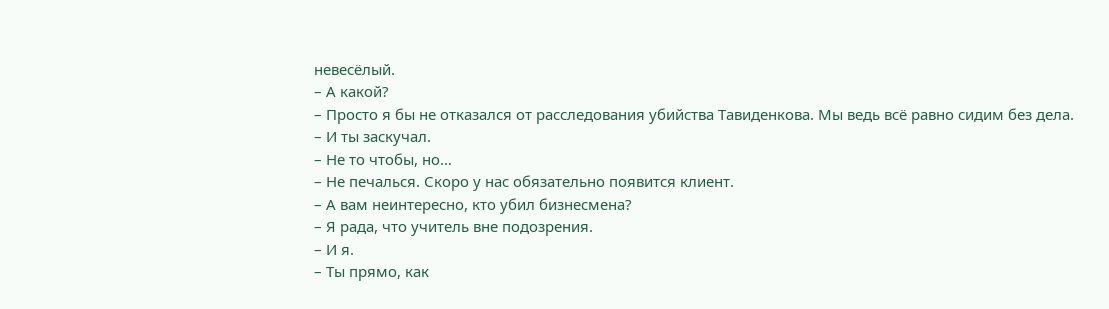невесёлый.
– А какой?
– Просто я бы не отказался от расследования убийства Тавиденкова. Мы ведь всё равно сидим без дела.
– И ты заскучал.
– Не то чтобы, но…
– Не печалься. Скоро у нас обязательно появится клиент.
– А вам неинтересно, кто убил бизнесмена?
– Я рада, что учитель вне подозрения.
– И я.
– Ты прямо, как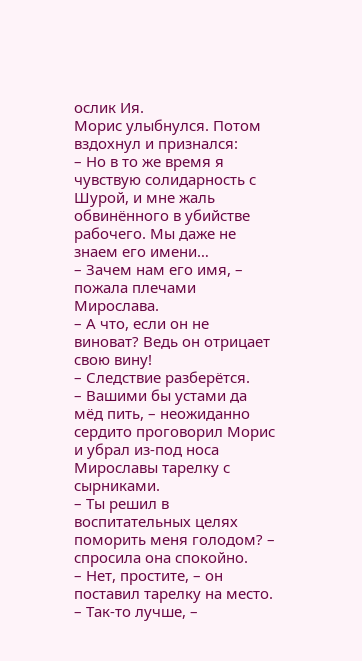ослик Ия.
Морис улыбнулся. Потом вздохнул и признался:
– Но в то же время я чувствую солидарность с Шурой, и мне жаль обвинённого в убийстве рабочего. Мы даже не знаем его имени…
– Зачем нам его имя, – пожала плечами Мирослава.
– А что, если он не виноват? Ведь он отрицает свою вину!
– Следствие разберётся.
– Вашими бы устами да мёд пить, – неожиданно сердито проговорил Морис и убрал из-под носа Мирославы тарелку с сырниками.
– Ты решил в воспитательных целях поморить меня голодом? – спросила она спокойно.
– Нет, простите, – он поставил тарелку на место.
– Так-то лучше, –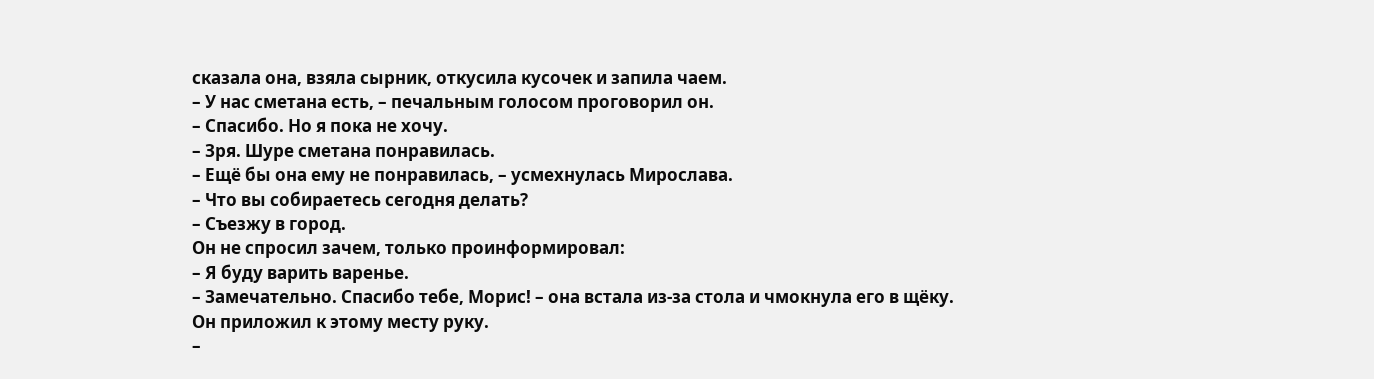сказала она, взяла сырник, откусила кусочек и запила чаем.
– У нас сметана есть, – печальным голосом проговорил он.
– Спасибо. Но я пока не хочу.
– Зря. Шуре сметана понравилась.
– Ещё бы она ему не понравилась, – усмехнулась Мирослава.
– Что вы собираетесь сегодня делать?
– Съезжу в город.
Он не спросил зачем, только проинформировал:
– Я буду варить варенье.
– Замечательно. Спасибо тебе, Морис! – она встала из-за стола и чмокнула его в щёку.
Он приложил к этому месту руку.
–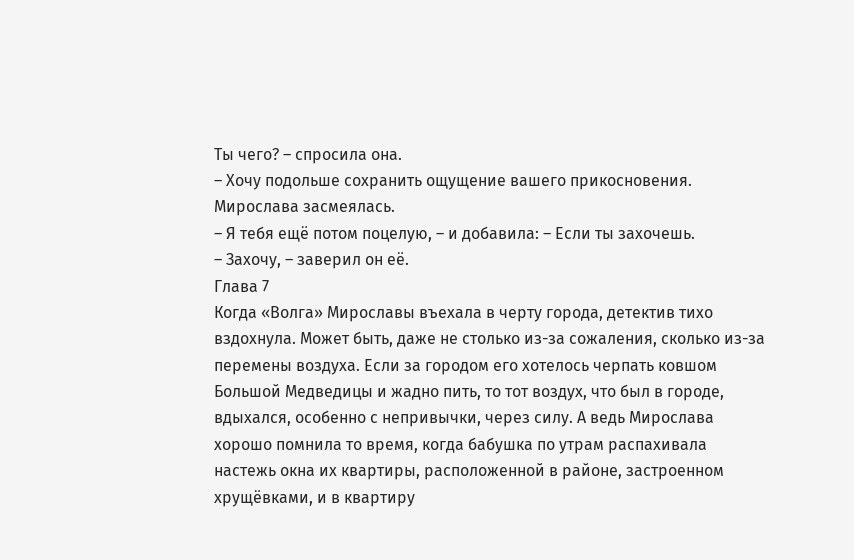Ты чего? – спросила она.
– Хочу подольше сохранить ощущение вашего прикосновения.
Мирослава засмеялась.
– Я тебя ещё потом поцелую, – и добавила: – Если ты захочешь.
– Захочу, – заверил он её.
Глава 7
Когда «Волга» Мирославы въехала в черту города, детектив тихо вздохнула. Может быть, даже не столько из-за сожаления, сколько из-за перемены воздуха. Если за городом его хотелось черпать ковшом Большой Медведицы и жадно пить, то тот воздух, что был в городе, вдыхался, особенно с непривычки, через силу. А ведь Мирослава хорошо помнила то время, когда бабушка по утрам распахивала настежь окна их квартиры, расположенной в районе, застроенном хрущёвками, и в квартиру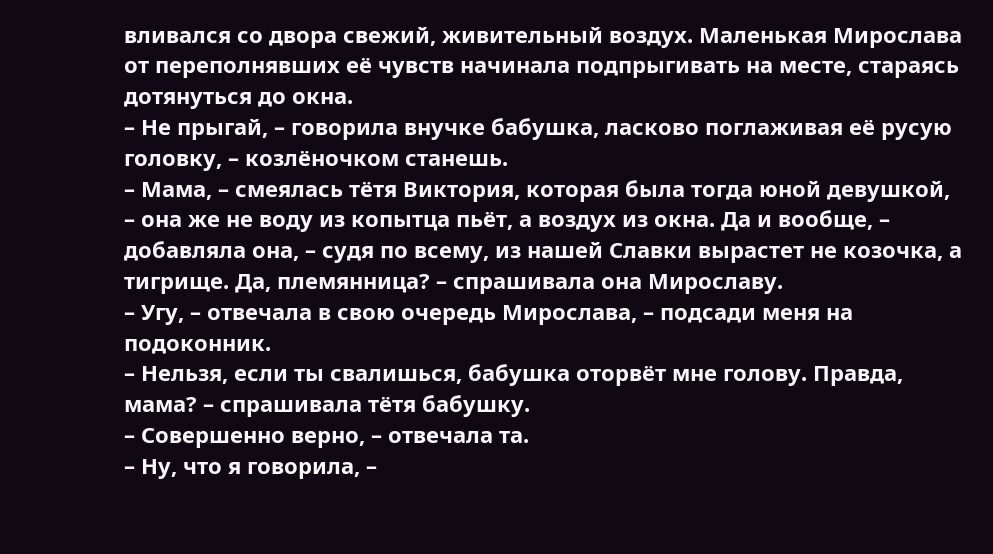вливался со двора свежий, живительный воздух. Маленькая Мирослава от переполнявших её чувств начинала подпрыгивать на месте, стараясь дотянуться до окна.
– Не прыгай, – говорила внучке бабушка, ласково поглаживая её русую головку, – козлёночком станешь.
– Мама, – смеялась тётя Виктория, которая была тогда юной девушкой, – она же не воду из копытца пьёт, а воздух из окна. Да и вообще, – добавляла она, – судя по всему, из нашей Славки вырастет не козочка, а тигрище. Да, племянница? – спрашивала она Мирославу.
– Угу, – отвечала в свою очередь Мирослава, – подсади меня на подоконник.
– Нельзя, если ты свалишься, бабушка оторвёт мне голову. Правда, мама? – спрашивала тётя бабушку.
– Совершенно верно, – отвечала та.
– Ну, что я говорила, –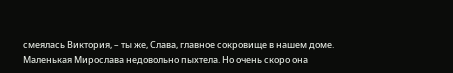смеялась Виктория, – ты же, Слава, главное сокровище в нашем доме.
Маленькая Мирослава недовольно пыхтела. Но очень скоро она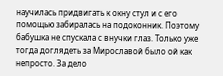научилась придвигать к окну стул и с его помощью забиралась на подоконник. Поэтому бабушка не спускала с внучки глаз. Только уже тогда доглядеть за Мирославой было ой как непросто. За дело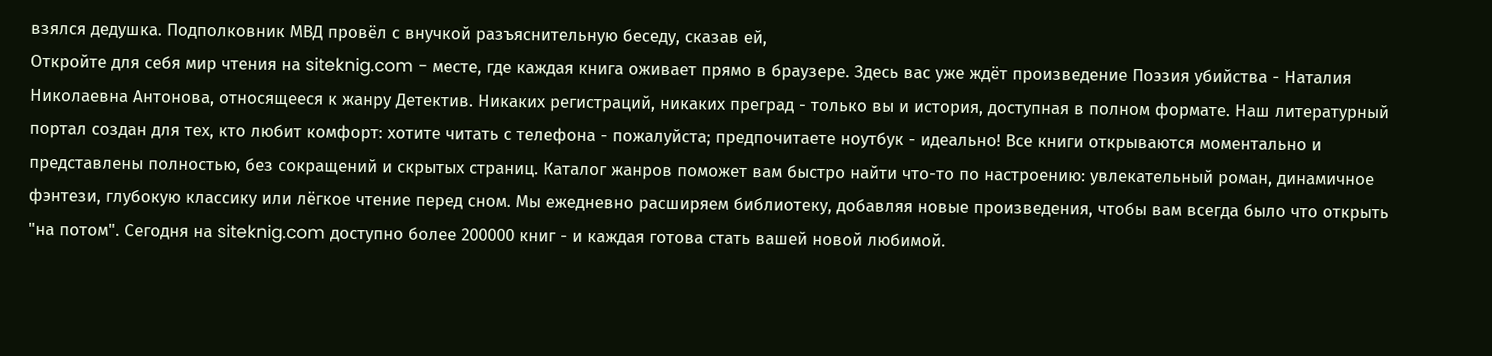взялся дедушка. Подполковник МВД провёл с внучкой разъяснительную беседу, сказав ей,
Откройте для себя мир чтения на siteknig.com - месте, где каждая книга оживает прямо в браузере. Здесь вас уже ждёт произведение Поэзия убийства - Наталия Николаевна Антонова, относящееся к жанру Детектив. Никаких регистраций, никаких преград - только вы и история, доступная в полном формате. Наш литературный портал создан для тех, кто любит комфорт: хотите читать с телефона - пожалуйста; предпочитаете ноутбук - идеально! Все книги открываются моментально и представлены полностью, без сокращений и скрытых страниц. Каталог жанров поможет вам быстро найти что-то по настроению: увлекательный роман, динамичное фэнтези, глубокую классику или лёгкое чтение перед сном. Мы ежедневно расширяем библиотеку, добавляя новые произведения, чтобы вам всегда было что открыть "на потом". Сегодня на siteknig.com доступно более 200000 книг - и каждая готова стать вашей новой любимой.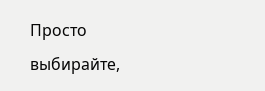Просто выбирайте,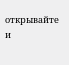открывайте и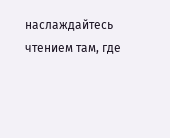наслаждайтесь чтением там, где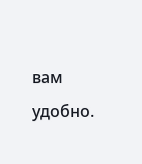вам удобно.